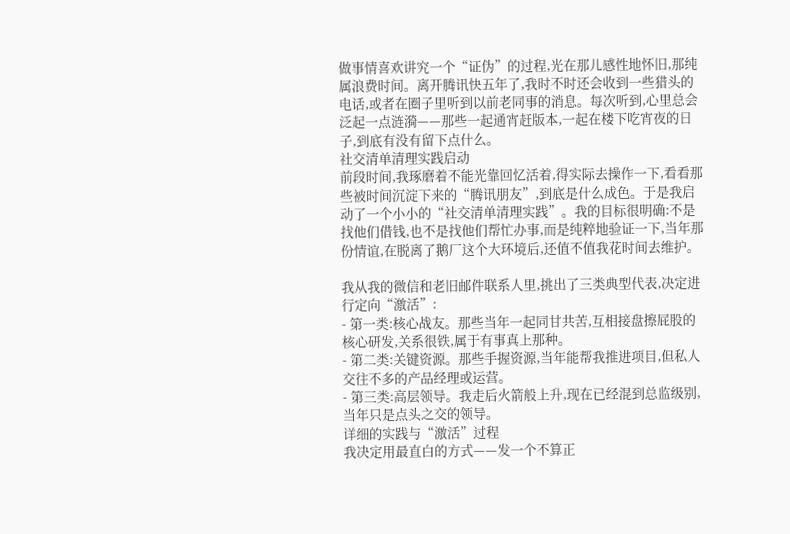做事情喜欢讲究一个“证伪”的过程,光在那儿感性地怀旧,那纯属浪费时间。离开腾讯快五年了,我时不时还会收到一些猎头的电话,或者在圈子里听到以前老同事的消息。每次听到,心里总会泛起一点涟漪——那些一起通宵赶版本,一起在楼下吃宵夜的日子,到底有没有留下点什么。
社交清单清理实践启动
前段时间,我琢磨着不能光靠回忆活着,得实际去操作一下,看看那些被时间沉淀下来的“腾讯朋友”,到底是什么成色。于是我启动了一个小小的“社交清单清理实践”。我的目标很明确:不是找他们借钱,也不是找他们帮忙办事,而是纯粹地验证一下,当年那份情谊,在脱离了鹅厂这个大环境后,还值不值我花时间去维护。

我从我的微信和老旧邮件联系人里,挑出了三类典型代表,决定进行定向“激活”:
- 第一类:核心战友。那些当年一起同甘共苦,互相接盘擦屁股的核心研发,关系很铁,属于有事真上那种。
- 第二类:关键资源。那些手握资源,当年能帮我推进项目,但私人交往不多的产品经理或运营。
- 第三类:高层领导。我走后火箭般上升,现在已经混到总监级别,当年只是点头之交的领导。
详细的实践与“激活”过程
我决定用最直白的方式——发一个不算正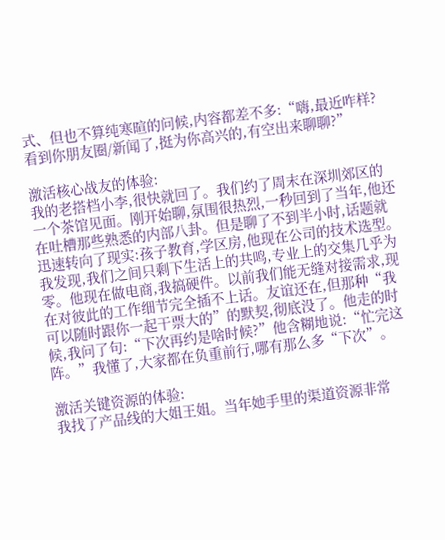式、但也不算纯寒暄的问候,内容都差不多:“嗨,最近咋样?看到你朋友圈/新闻了,挺为你高兴的,有空出来聊聊?”

激活核心战友的体验:
我的老搭档小李,很快就回了。我们约了周末在深圳郊区的一个茶馆见面。刚开始聊,氛围很热烈,一秒回到了当年,他还在吐槽那些熟悉的内部八卦。但是聊了不到半小时,话题就迅速转向了现实:孩子教育,学区房,他现在公司的技术选型。我发现,我们之间只剩下生活上的共鸣,专业上的交集几乎为零。他现在做电商,我搞硬件。以前我们能无缝对接需求,现在对彼此的工作细节完全插不上话。友谊还在,但那种“我可以随时跟你一起干票大的”的默契,彻底没了。他走的时候,我问了句:“下次再约是啥时候?”他含糊地说:“忙完这阵。”我懂了,大家都在负重前行,哪有那么多“下次”。

激活关键资源的体验:
我找了产品线的大姐王姐。当年她手里的渠道资源非常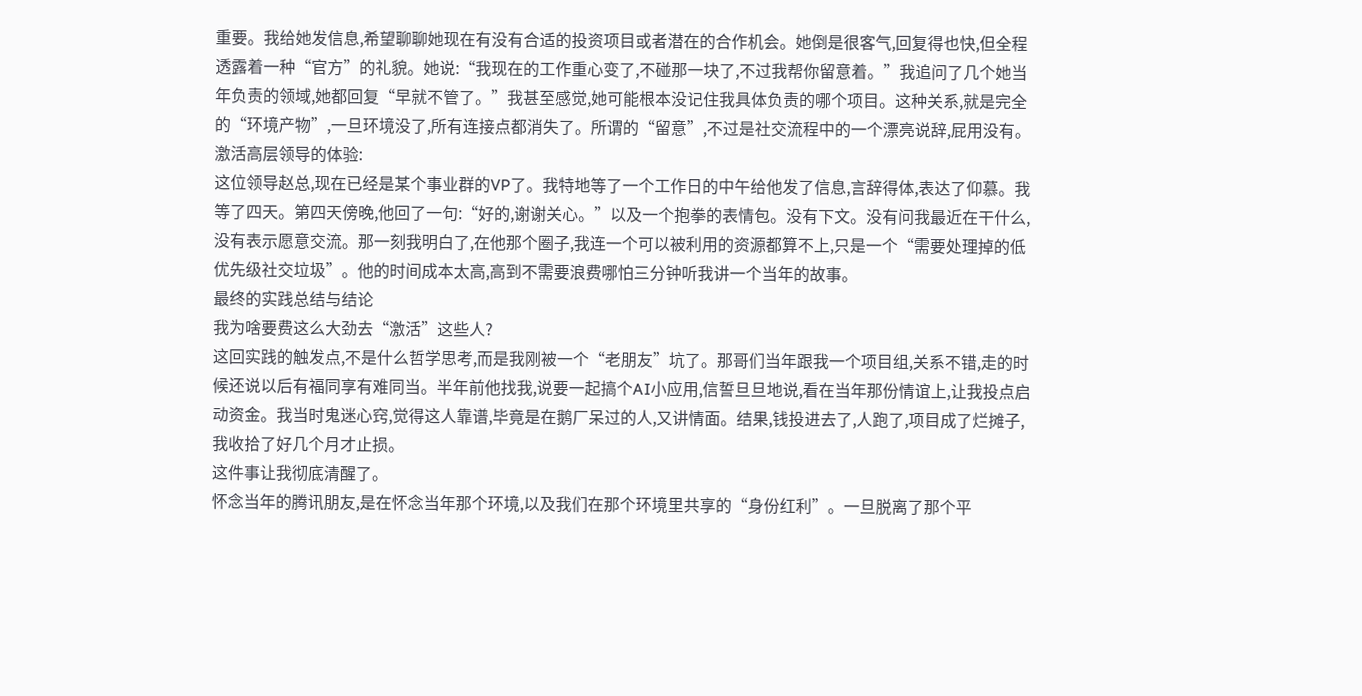重要。我给她发信息,希望聊聊她现在有没有合适的投资项目或者潜在的合作机会。她倒是很客气,回复得也快,但全程透露着一种“官方”的礼貌。她说:“我现在的工作重心变了,不碰那一块了,不过我帮你留意着。”我追问了几个她当年负责的领域,她都回复“早就不管了。”我甚至感觉,她可能根本没记住我具体负责的哪个项目。这种关系,就是完全的“环境产物”,一旦环境没了,所有连接点都消失了。所谓的“留意”,不过是社交流程中的一个漂亮说辞,屁用没有。
激活高层领导的体验:
这位领导赵总,现在已经是某个事业群的VP了。我特地等了一个工作日的中午给他发了信息,言辞得体,表达了仰慕。我等了四天。第四天傍晚,他回了一句:“好的,谢谢关心。”以及一个抱拳的表情包。没有下文。没有问我最近在干什么,没有表示愿意交流。那一刻我明白了,在他那个圈子,我连一个可以被利用的资源都算不上,只是一个“需要处理掉的低优先级社交垃圾”。他的时间成本太高,高到不需要浪费哪怕三分钟听我讲一个当年的故事。
最终的实践总结与结论
我为啥要费这么大劲去“激活”这些人?
这回实践的触发点,不是什么哲学思考,而是我刚被一个“老朋友”坑了。那哥们当年跟我一个项目组,关系不错,走的时候还说以后有福同享有难同当。半年前他找我,说要一起搞个AI小应用,信誓旦旦地说,看在当年那份情谊上,让我投点启动资金。我当时鬼迷心窍,觉得这人靠谱,毕竟是在鹅厂呆过的人,又讲情面。结果,钱投进去了,人跑了,项目成了烂摊子,我收拾了好几个月才止损。
这件事让我彻底清醒了。
怀念当年的腾讯朋友,是在怀念当年那个环境,以及我们在那个环境里共享的“身份红利”。一旦脱离了那个平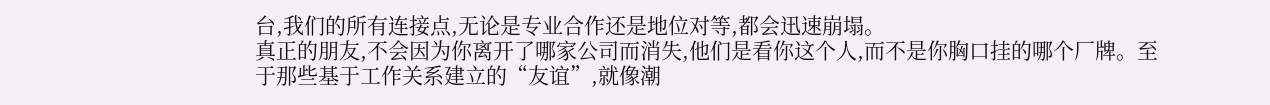台,我们的所有连接点,无论是专业合作还是地位对等,都会迅速崩塌。
真正的朋友,不会因为你离开了哪家公司而消失,他们是看你这个人,而不是你胸口挂的哪个厂牌。至于那些基于工作关系建立的“友谊”,就像潮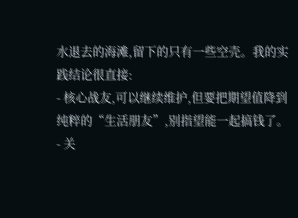水退去的海滩,留下的只有一些空壳。我的实践结论很直接:
- 核心战友,可以继续维护,但要把期望值降到纯粹的“生活朋友”,别指望能一起搞钱了。
- 关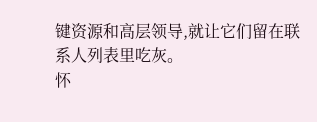键资源和高层领导,就让它们留在联系人列表里吃灰。
怀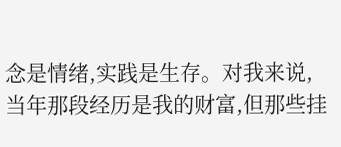念是情绪,实践是生存。对我来说,当年那段经历是我的财富,但那些挂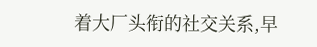着大厂头衔的社交关系,早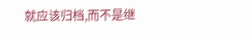就应该归档,而不是继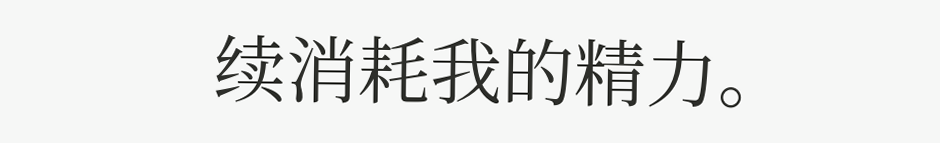续消耗我的精力。